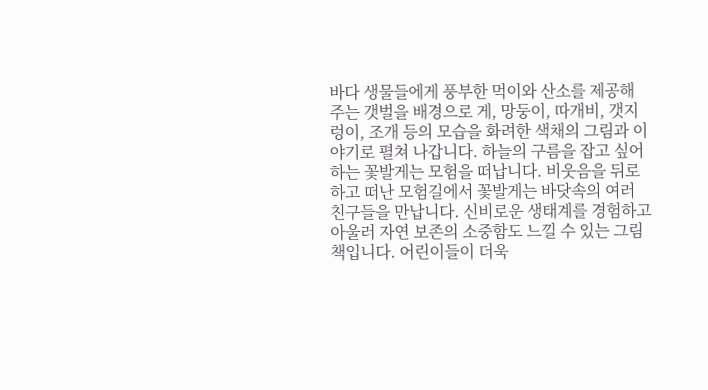바다 생물들에게 풍부한 먹이와 산소를 제공해 주는 갯벌을 배경으로 게, 망둥이, 따개비, 갯지렁이, 조개 등의 모습을 화려한 색채의 그림과 이야기로 펼쳐 나갑니다. 하늘의 구름을 잡고 싶어하는 꽃발게는 모험을 떠납니다. 비웃음을 뒤로하고 떠난 모험길에서 꽃발게는 바닷속의 여러 친구들을 만납니다. 신비로운 생태계를 경험하고 아울러 자연 보존의 소중함도 느낄 수 있는 그림책입니다. 어린이들이 더욱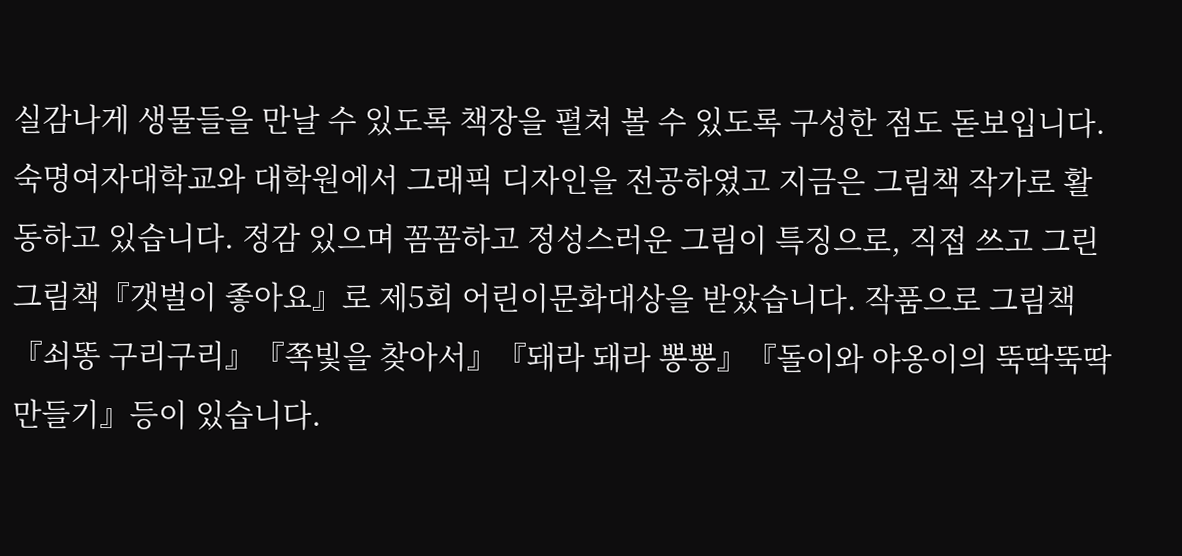실감나게 생물들을 만날 수 있도록 책장을 펼쳐 볼 수 있도록 구성한 점도 돋보입니다.
숙명여자대학교와 대학원에서 그래픽 디자인을 전공하였고 지금은 그림책 작가로 활동하고 있습니다. 정감 있으며 꼼꼼하고 정성스러운 그림이 특징으로, 직접 쓰고 그린 그림책『갯벌이 좋아요』로 제5회 어린이문화대상을 받았습니다. 작품으로 그림책『쇠똥 구리구리』『쪽빛을 찾아서』『돼라 돼라 뽕뽕』『돌이와 야옹이의 뚝딱뚝딱 만들기』등이 있습니다.